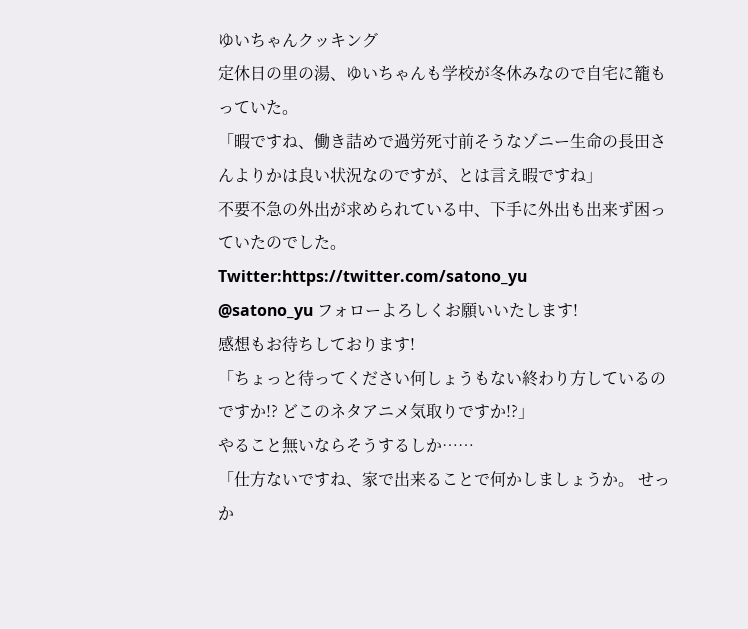ゆいちゃんクッキング
定休日の里の湯、ゆいちゃんも学校が冬休みなので自宅に籠もっていた。
「暇ですね、働き詰めで過労死寸前そうなゾニー生命の長田さんよりかは良い状況なのですが、とは言え暇ですね」
不要不急の外出が求められている中、下手に外出も出来ず困っていたのでした。
Twitter:https://twitter.com/satono_yu
@satono_yu フォローよろしくお願いいたします!
感想もお待ちしております!
「ちょっと待ってください何しょうもない終わり方しているのですか!? どこのネタアニメ気取りですか!?」
やること無いならそうするしか……
「仕方ないですね、家で出来ることで何かしましょうか。 せっか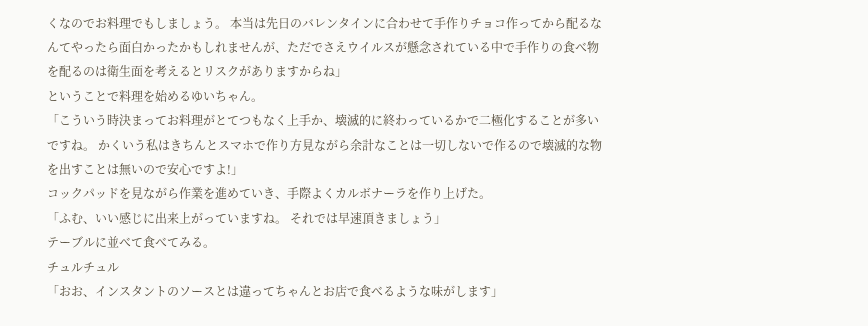くなのでお料理でもしましょう。 本当は先日のバレンタインに合わせて手作りチョコ作ってから配るなんてやったら面白かったかもしれませんが、ただでさえウイルスが懸念されている中で手作りの食べ物を配るのは衛生面を考えるとリスクがありますからね」
ということで料理を始めるゆいちゃん。
「こういう時決まってお料理がとてつもなく上手か、壊滅的に終わっているかで二極化することが多いですね。 かくいう私はきちんとスマホで作り方見ながら余計なことは一切しないで作るので壊滅的な物を出すことは無いので安心ですよ!」
コックパッドを見ながら作業を進めていき、手際よくカルボナーラを作り上げた。
「ふむ、いい感じに出来上がっていますね。 それでは早速頂きましょう」
テーブルに並べて食べてみる。
チュルチュル
「おお、インスタントのソースとは違ってちゃんとお店で食べるような味がします」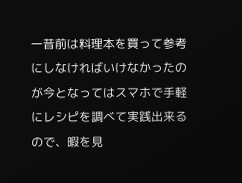一昔前は料理本を買って参考にしなければいけなかったのが今となってはスマホで手軽にレシピを調べて実践出来るので、暇を見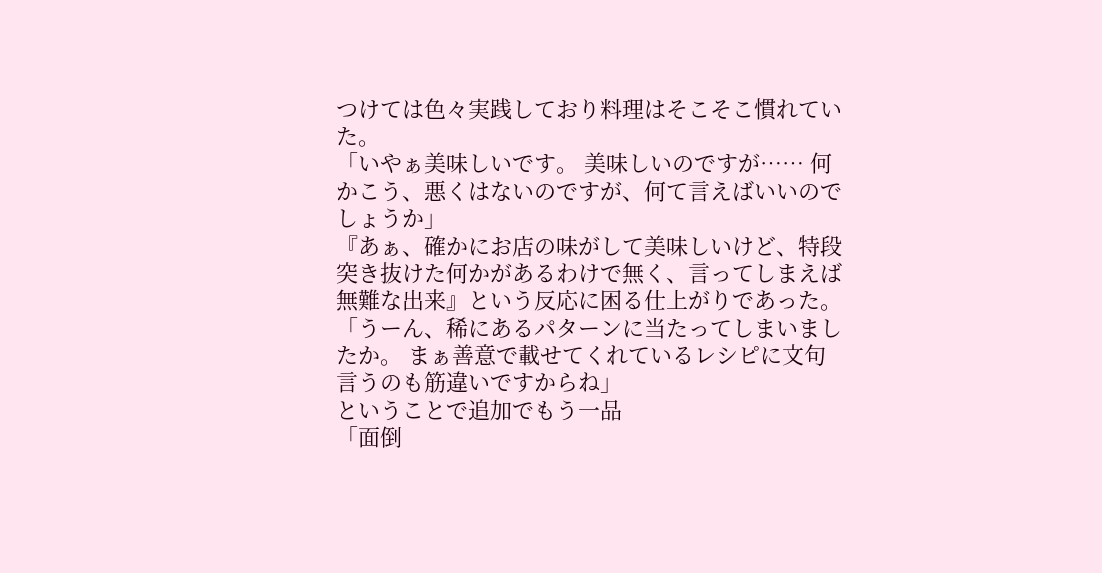つけては色々実践しており料理はそこそこ慣れていた。
「いやぁ美味しいです。 美味しいのですが…… 何かこう、悪くはないのですが、何て言えばいいのでしょうか」
『あぁ、確かにお店の味がして美味しいけど、特段突き抜けた何かがあるわけで無く、言ってしまえば無難な出来』という反応に困る仕上がりであった。
「うーん、稀にあるパターンに当たってしまいましたか。 まぁ善意で載せてくれているレシピに文句言うのも筋違いですからね」
ということで追加でもう一品
「面倒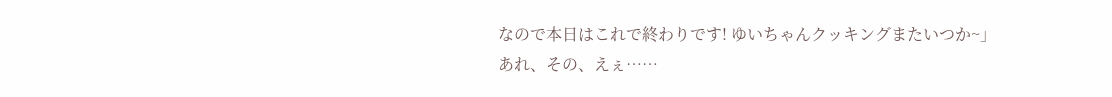なので本日はこれで終わりです! ゆいちゃんクッキングまたいつか~」
あれ、その、えぇ……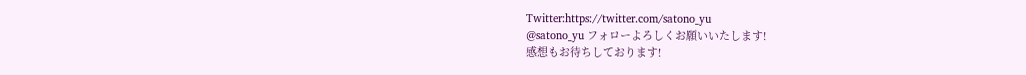Twitter:https://twitter.com/satono_yu
@satono_yu フォローよろしくお願いいたします!
感想もお待ちしております!